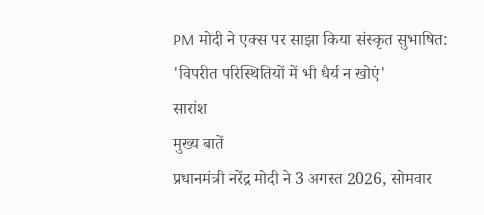PM मोदी ने एक्स पर साझा किया संस्कृत सुभाषित: 'विपरीत परिस्थितियों में भी धैर्य न खोएं'
सारांश
मुख्य बातें
प्रधानमंत्री नरेंद्र मोदी ने 3 अगस्त 2026, सोमवार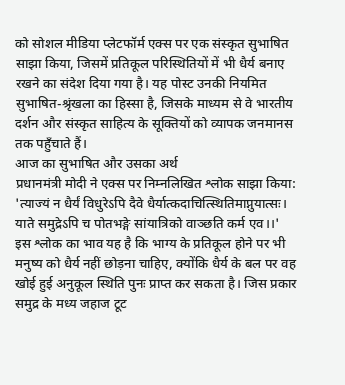को सोशल मीडिया प्लेटफॉर्म एक्स पर एक संस्कृत सुभाषित साझा किया, जिसमें प्रतिकूल परिस्थितियों में भी धैर्य बनाए रखने का संदेश दिया गया है। यह पोस्ट उनकी नियमित सुभाषित-श्रृंखला का हिस्सा है, जिसके माध्यम से वे भारतीय दर्शन और संस्कृत साहित्य के सूक्तियों को व्यापक जनमानस तक पहुँचाते हैं।
आज का सुभाषित और उसका अर्थ
प्रधानमंत्री मोदी ने एक्स पर निम्नलिखित श्लोक साझा किया:
'त्याज्यं न धैर्यं विधुरेऽपि दैवे धैर्यात्कदाचित्स्थितिमाप्नुयात्सः। याते समुद्रेऽपि च पोतभङ्गे सांयात्रिको वाञ्छति कर्म एव।।'
इस श्लोक का भाव यह है कि भाग्य के प्रतिकूल होने पर भी मनुष्य को धैर्य नहीं छोड़ना चाहिए, क्योंकि धैर्य के बल पर वह खोई हुई अनुकूल स्थिति पुनः प्राप्त कर सकता है। जिस प्रकार समुद्र के मध्य जहाज टूट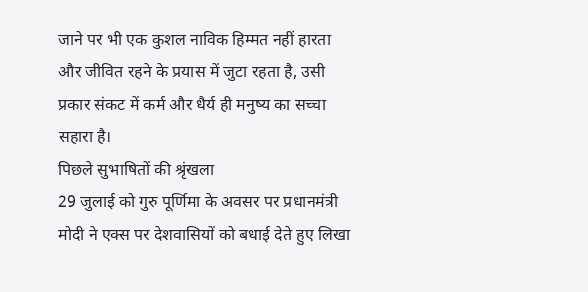जाने पर भी एक कुशल नाविक हिम्मत नहीं हारता और जीवित रहने के प्रयास में जुटा रहता है, उसी प्रकार संकट में कर्म और धैर्य ही मनुष्य का सच्चा सहारा है।
पिछले सुभाषितों की श्रृंखला
29 जुलाई को गुरु पूर्णिमा के अवसर पर प्रधानमंत्री मोदी ने एक्स पर देशवासियों को बधाई देते हुए लिखा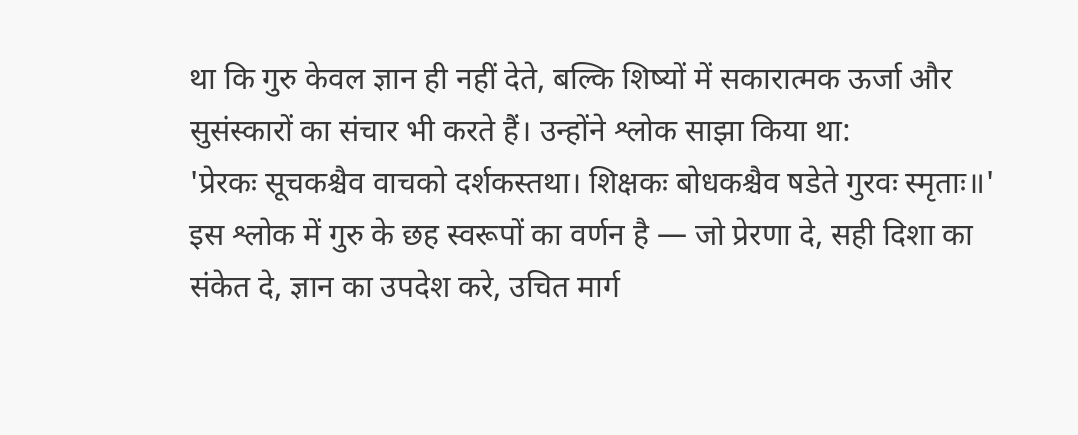था कि गुरु केवल ज्ञान ही नहीं देते, बल्कि शिष्यों में सकारात्मक ऊर्जा और सुसंस्कारों का संचार भी करते हैं। उन्होंने श्लोक साझा किया था:
'प्रेरकः सूचकश्चैव वाचको दर्शकस्तथा। शिक्षकः बोधकश्चैव षडेते गुरवः स्मृताः॥'
इस श्लोक में गुरु के छह स्वरूपों का वर्णन है — जो प्रेरणा दे, सही दिशा का संकेत दे, ज्ञान का उपदेश करे, उचित मार्ग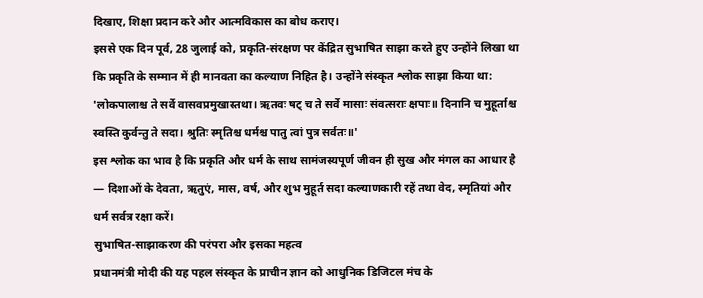दिखाए, शिक्षा प्रदान करे और आत्मविकास का बोध कराए।
इससे एक दिन पूर्व, 28 जुलाई को, प्रकृति-संरक्षण पर केंद्रित सुभाषित साझा करते हुए उन्होंने लिखा था कि प्रकृति के सम्मान में ही मानवता का कल्याण निहित है। उन्होंने संस्कृत श्लोक साझा किया था:
'लोकपालाश्च ते सर्वे वासवप्रमुखास्तथा। ऋतवः षट् च ते सर्वे मासाः संवत्सराः क्षपाः॥ दिनानि च मुहूर्ताश्च स्वस्ति कुर्वन्तु ते सदा। श्रुतिः स्मृतिश्च धर्मश्च पातु त्वां पुत्र सर्वतः॥'
इस श्लोक का भाव है कि प्रकृति और धर्म के साथ सामंजस्यपूर्ण जीवन ही सुख और मंगल का आधार है — दिशाओं के देवता, ऋतुएं, मास, वर्ष, और शुभ मुहूर्त सदा कल्याणकारी रहें तथा वेद, स्मृतियां और धर्म सर्वत्र रक्षा करें।
सुभाषित-साझाकरण की परंपरा और इसका महत्व
प्रधानमंत्री मोदी की यह पहल संस्कृत के प्राचीन ज्ञान को आधुनिक डिजिटल मंच के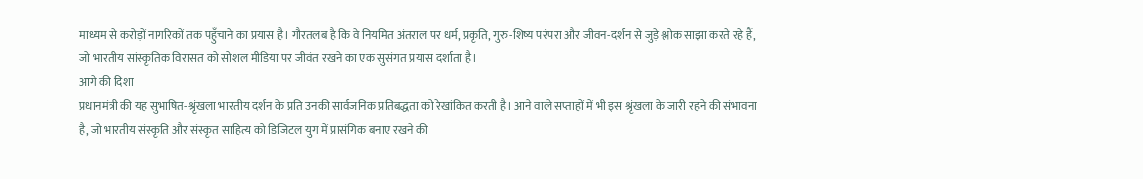माध्यम से करोड़ों नागरिकों तक पहुँचाने का प्रयास है। गौरतलब है कि वे नियमित अंतराल पर धर्म, प्रकृति, गुरु-शिष्य परंपरा और जीवन-दर्शन से जुड़े श्लोक साझा करते रहे हैं, जो भारतीय सांस्कृतिक विरासत को सोशल मीडिया पर जीवंत रखने का एक सुसंगत प्रयास दर्शाता है।
आगे की दिशा
प्रधानमंत्री की यह सुभाषित-श्रृंखला भारतीय दर्शन के प्रति उनकी सार्वजनिक प्रतिबद्धता को रेखांकित करती है। आने वाले सप्ताहों में भी इस श्रृंखला के जारी रहने की संभावना है, जो भारतीय संस्कृति और संस्कृत साहित्य को डिजिटल युग में प्रासंगिक बनाए रखने की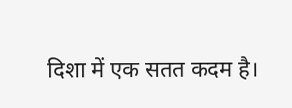दिशा में एक सतत कदम है।